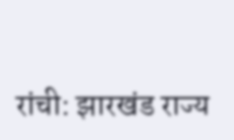रांची: झारखंड राज्य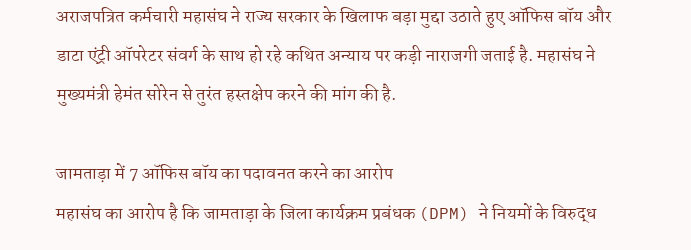अराजपत्रित कर्मचारी महासंघ ने राज्य सरकार के खिलाफ बड़ा मुद्दा उठाते हुए ऑफिस बॉय और डाटा एंट्री ऑपरेटर संवर्ग के साथ हो रहे कथित अन्याय पर कड़ी नाराजगी जताई है. महासंघ ने मुख्यमंत्री हेमंत सोरेन से तुरंत हस्तक्षेप करने की मांग की है.

जामताड़ा में 7 ऑफिस बॉय का पदावनत करने का आरोप
महासंघ का आरोप है कि जामताड़ा के जिला कार्यक्रम प्रबंधक (DPM) ने नियमों के विरुद्ध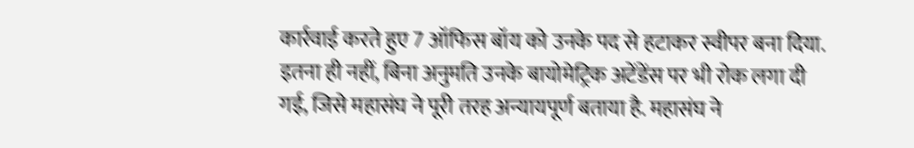कार्रवाई करते हुए 7 ऑफिस बॉय को उनके पद से हटाकर स्वीपर बना दिया. इतना ही नहीं, बिना अनुमति उनके बायोमेट्रिक अटेंडेंस पर भी रोक लगा दी गई, जिसे महासंघ ने पूरी तरह अन्यायपूर्ण बताया है. महासंघ ने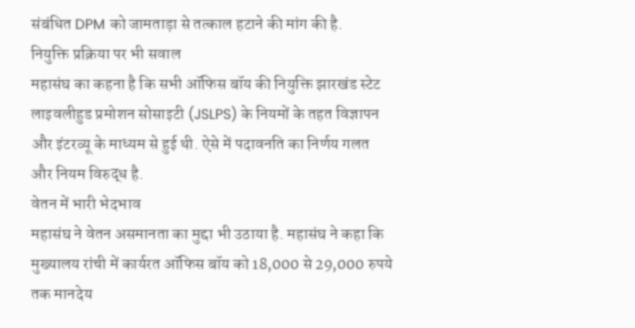संबंधित DPM को जामताड़ा से तत्काल हटाने की मांग की है.
नियुक्ति प्रक्रिया पर भी सवाल
महासंघ का कहना है कि सभी ऑफिस बॉय की नियुक्ति झारखंड स्टेट लाइवलीहुड प्रमोशन सोसाइटी (JSLPS) के नियमों के तहत विज्ञापन और इंटरव्यू के माध्यम से हुई थी. ऐसे में पदावनति का निर्णय गलत और नियम विरुद्ध है.
वेतन में भारी भेदभाव
महासंघ ने वेतन असमानता का मुद्दा भी उठाया है. महासंघ ने कहा कि मुख्यालय रांची में कार्यरत ऑफिस बॉय को 18,000 से 29,000 रुपये तक मानदेय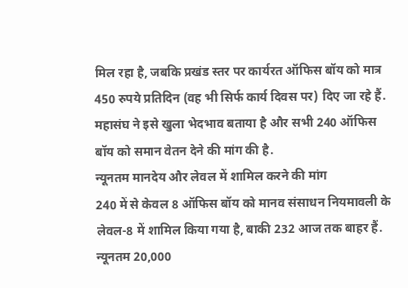मिल रहा है, जबकि प्रखंड स्तर पर कार्यरत ऑफिस बॉय को मात्र 450 रुपये प्रतिदिन (वह भी सिर्फ कार्य दिवस पर) दिए जा रहे हैं. महासंघ ने इसे खुला भेदभाव बताया है और सभी 240 ऑफिस बॉय को समान वेतन देने की मांग की है.
न्यूनतम मानदेय और लेवल में शामिल करने की मांग
240 में से केवल 8 ऑफिस बॉय को मानव संसाधन नियमावली के लेवल-8 में शामिल किया गया है, बाकी 232 आज तक बाहर हैं. न्यूनतम 20,000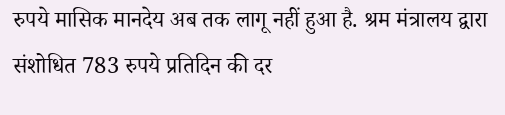रुपये मासिक मानदेय अब तक लागू नहीं हुआ है. श्रम मंत्रालय द्वारा संशोधित 783 रुपये प्रतिदिन की दर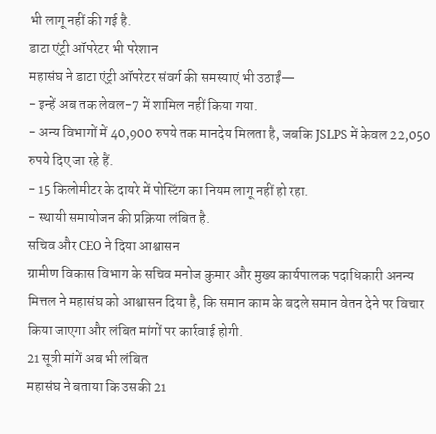भी लागू नहीं की गई है.
डाटा एंट्री ऑपरेटर भी परेशान
महासंघ ने डाटा एंट्री ऑपरेटर संवर्ग की समस्याएं भी उठाईं—
- इन्हें अब तक लेवल-7 में शामिल नहीं किया गया.
- अन्य विभागों में 40,900 रुपये तक मानदेय मिलता है, जबकि JSLPS में केवल 22,050 रुपये दिए जा रहे हैं.
- 15 किलोमीटर के दायरे में पोस्टिंग का नियम लागू नहीं हो रहा.
- स्थायी समायोजन की प्रक्रिया लंबित है.
सचिव और CEO ने दिया आश्वासन
ग्रामीण विकास विभाग के सचिव मनोज कुमार और मुख्य कार्यपालक पदाधिकारी अनन्य मित्तल ने महासंघ को आश्वासन दिया है, कि समान काम के बदले समान वेतन देने पर विचार किया जाएगा और लंबित मांगों पर कार्रवाई होगी.
21 सूत्री मांगें अब भी लंबित
महासंघ ने बताया कि उसकी 21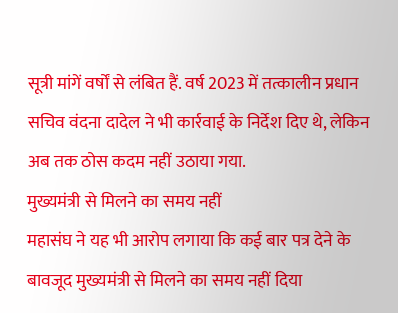सूत्री मांगें वर्षों से लंबित हैं. वर्ष 2023 में तत्कालीन प्रधान सचिव वंदना दादेल ने भी कार्रवाई के निर्देश दिए थे, लेकिन अब तक ठोस कदम नहीं उठाया गया.
मुख्यमंत्री से मिलने का समय नहीं
महासंघ ने यह भी आरोप लगाया कि कई बार पत्र देने के बावजूद मुख्यमंत्री से मिलने का समय नहीं दिया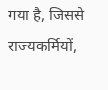गया है, जिससे राज्यकर्मियों,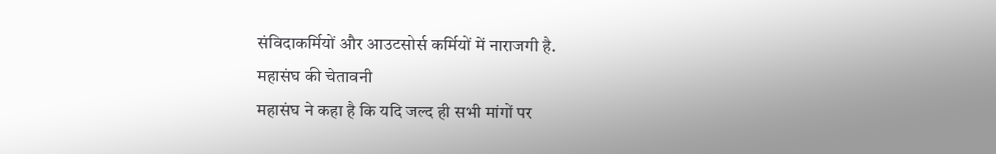संविदाकर्मियों और आउटसोर्स कर्मियों में नाराजगी है.
महासंघ की चेतावनी
महासंघ ने कहा है कि यदि जल्द ही सभी मांगों पर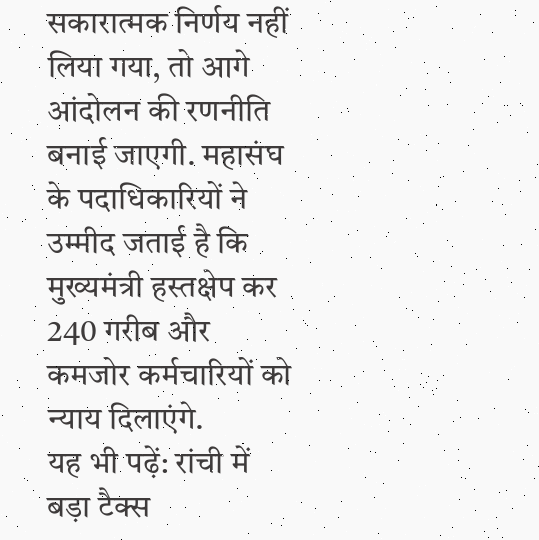सकारात्मक निर्णय नहीं लिया गया, तो आगे आंदोलन की रणनीति बनाई जाएगी. महासंघ के पदाधिकारियों ने उम्मीद जताई है कि मुख्यमंत्री हस्तक्षेप कर 240 गरीब और कमजोर कर्मचारियों को न्याय दिलाएंगे.
यह भी पढ़ें: रांची में बड़ा टैक्स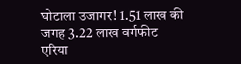घोटाला उजागर! 1.51 लाख की जगह 3.22 लाख वर्गफीट एरिया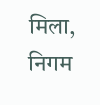मिला, निगम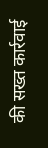की सख्त कार्रवाई